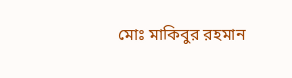মোঃ মাকিবুর রহমান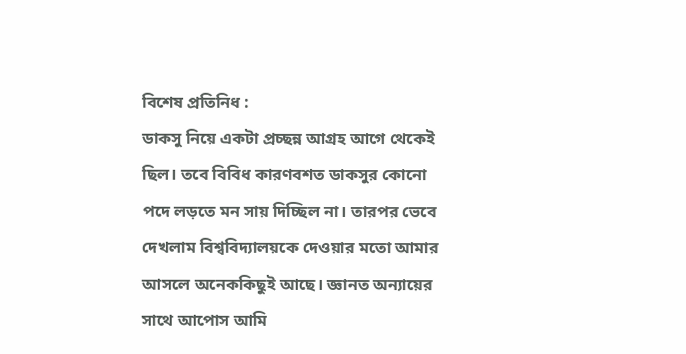বিশেষ প্রতিনিধ :
ডাকসু নিয়ে একটা প্রচ্ছন্ন আগ্রহ আগে থেকেই ছিল। তবে বিবিধ কারণবশত ডাকসুর কোনো পদে লড়তে মন সায় দিচ্ছিল না। তারপর ভেবে দেখলাম বিশ্ববিদ্যালয়কে দেওয়ার মতো আমার আসলে অনেককিছুই আছে। জ্ঞানত অন্যায়ের সাথে আপোস আমি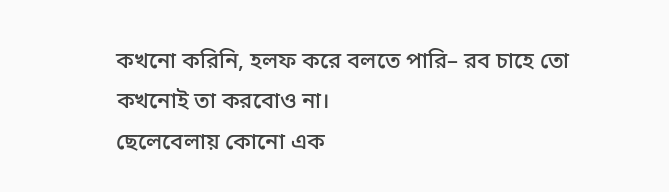কখনো করিনি, হলফ করে বলতে পারি– রব চাহে তো কখনোই তা করবোও না।
ছেলেবেলায় কোনো এক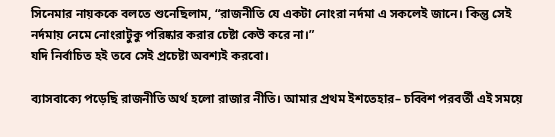সিনেমার নায়ককে বলতে শুনেছিলাম, “রাজনীতি যে একটা নোংরা নর্দমা এ সকলেই জানে। কিন্তু সেই নর্দমায় নেমে নোংরাটুকু পরিষ্কার করার চেষ্টা কেউ করে না।”
যদি নির্বাচিত হই তবে সেই প্রচেষ্টা অবশ্যই করবো।

ব্যাসবাক্যে পড়েছি রাজনীতি অর্থ হলো রাজার নীতি। আমার প্রথম ইশতেহার– চব্বিশ পরবর্তী এই সময়ে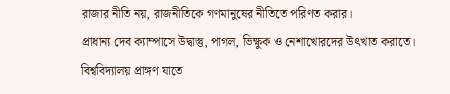রাজার নীতি নয়, রাজনীতিকে গণমানুষের নীতিতে পরিণত করার।
প্রাধান্য দেব ক্যাম্পাসে উদ্বাস্তু, পাগল, ভিক্ষুক ও নেশাখোরদের উৎখাত করাতে।
বিশ্ববিদ্যালয় প্রাঙ্গণ যাতে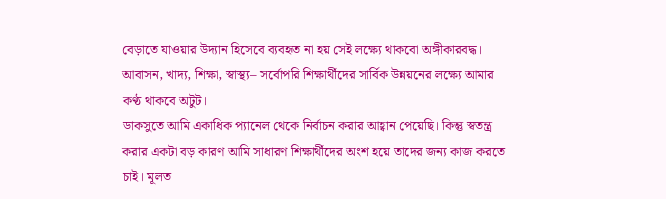বেড়াতে যাওয়ার উদ্যান হিসেবে ব্যবহৃত না হয় সেই লক্ষ্যে থাকবো অঙ্গীকারবদ্ধ।
আবাসন, খাদ্য, শিক্ষা, স্বাস্থ্য– সর্বোপরি শিক্ষার্থীদের সার্বিক উন্নয়নের লক্ষ্যে আমার কণ্ঠ থাকবে অটুট।
ডাকসুতে আমি একাধিক প্যানেল থেকে নির্বাচন করার আহ্বান পেয়েছি। কিন্তু স্বতন্ত্র করার একটা বড় কারণ আমি সাধারণ শিক্ষার্থীদের অংশ হয়ে তাদের জন্য কাজ করতে চাই। মূলত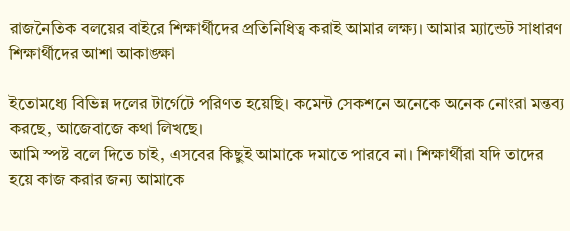রাজনৈতিক বলয়ের বাইরে শিক্ষার্থীদের প্রতিনিধিত্ব করাই আমার লক্ষ্য। আমার ম্যান্ডেট সাধারণ শিক্ষার্থীদের আশা আকাঙ্ক্ষা

ইতোমধ্যে বিভিন্ন দলের টার্গেটে পরিণত হয়েছি। কমেন্ট সেকশনে অনেকে অনেক নোংরা মন্তব্য করছে, আজেবাজে কথা লিখছে।
আমি স্পষ্ট বলে দিতে চাই, এসবের কিছুই আমাকে দমাতে পারবে না। শিক্ষার্থীরা যদি তাদের হয়ে কাজ করার জন্য আমাকে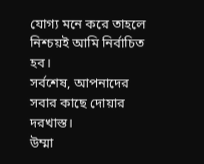যোগ্য মনে করে তাহলে নিশ্চয়ই আমি নির্বাচিত হব।
সর্বশেষ, আপনাদের সবার কাছে দোয়ার দরখাস্ত।
উম্মা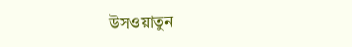উসওয়াতুন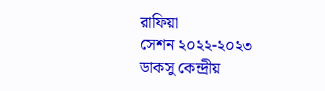রাফিয়া
সেশন ২০২২-২০২৩
ডাকসু কেন্দ্রীয়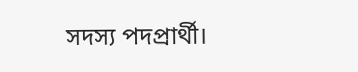সদস্য পদপ্রার্থী।